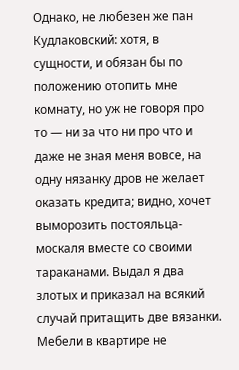Однако, не любезен же пан Кудлаковский: хотя, в сущности, и обязан бы по положению отопить мне комнату, но уж не говоря про то — ни за что ни про что и даже не зная меня вовсе, на одну нязанку дров не желает оказать кредита; видно, хочет выморозить постояльца-москаля вместе со своими тараканами. Выдал я два злотых и приказал на всякий случай притащить две вязанки. Мебели в квартире не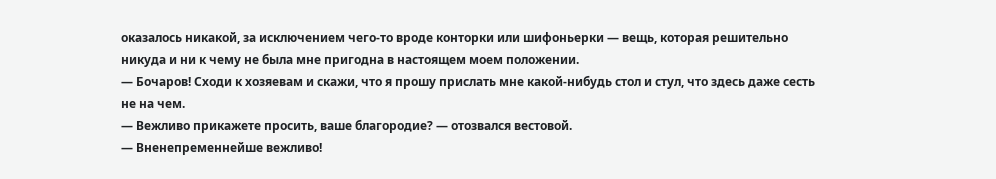оказалось никакой, за исключением чего-то вроде конторки или шифоньерки — вещь, которая решительно никуда и ни к чему не была мне пригодна в настоящем моем положении.
— Бочаров! Сходи к хозяевам и скажи, что я прошу прислать мне какой-нибудь стол и стул, что здесь даже сесть не на чем.
— Вежливо прикажете просить, ваше благородие? — отозвался вестовой.
— Вненепременнейше вежливо!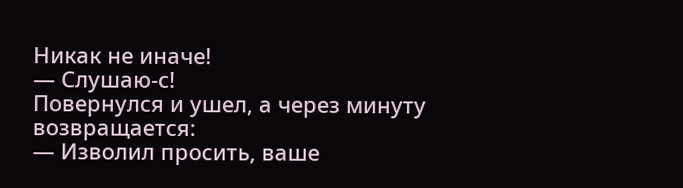Никак не иначе!
— Слушаю-с!
Повернулся и ушел, а через минуту возвращается:
— Изволил просить, ваше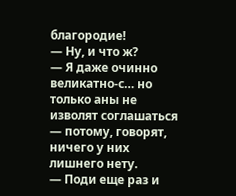благородие!
— Ну, и что ж?
— Я даже очинно великатно-с… но только аны не изволят соглашаться — потому, говорят, ничего у них лишнего нету.
— Поди еще раз и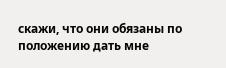скажи, что они обязаны по положению дать мне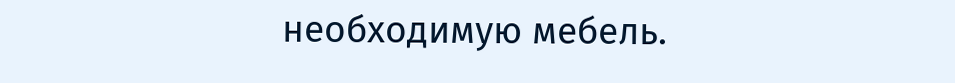необходимую мебель.